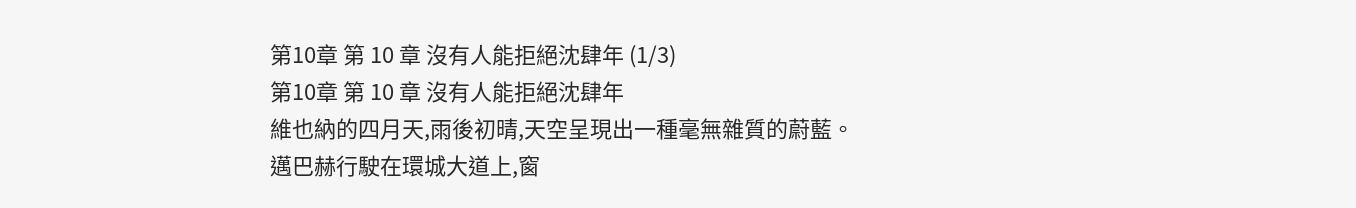第10章 第 10 章 沒有人能拒絕沈肆年 (1/3)
第10章 第 10 章 沒有人能拒絕沈肆年
維也納的四月天,雨後初晴,天空呈現出一種毫無雜質的蔚藍。
邁巴赫行駛在環城大道上,窗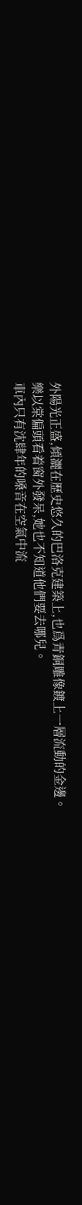外陽光正盛,傾灑在歷史悠久的巴洛克建築上,也爲青銅雕像鍍上一層流動的金邊。
樂以棠偏頭看着窗外發呆,她也不知道他們要去哪兒。
車內只有沈肆年的嗓音在空氣中流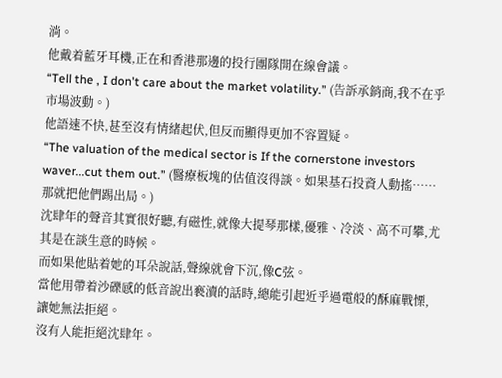淌。
他戴着藍牙耳機,正在和香港那邊的投行團隊開在線會議。
“Tell the , I don't care about the market volatility.” (告訴承銷商,我不在乎市場波動。)
他語速不快,甚至沒有情緒起伏,但反而顯得更加不容置疑。
“The valuation of the medical sector is If the cornerstone investors waver...cut them out.” (醫療板塊的估值沒得談。如果基石投資人動搖……那就把他們踢出局。)
沈肆年的聲音其實很好聽,有磁性,就像大提琴那樣,優雅、冷淡、高不可攀,尤其是在談生意的時候。
而如果他貼着她的耳朵說話,聲線就會下沉,像C弦。
當他用帶着沙礫感的低音說出褻瀆的話時,總能引起近乎過電般的酥麻戰慄,讓她無法拒絕。
沒有人能拒絕沈肆年。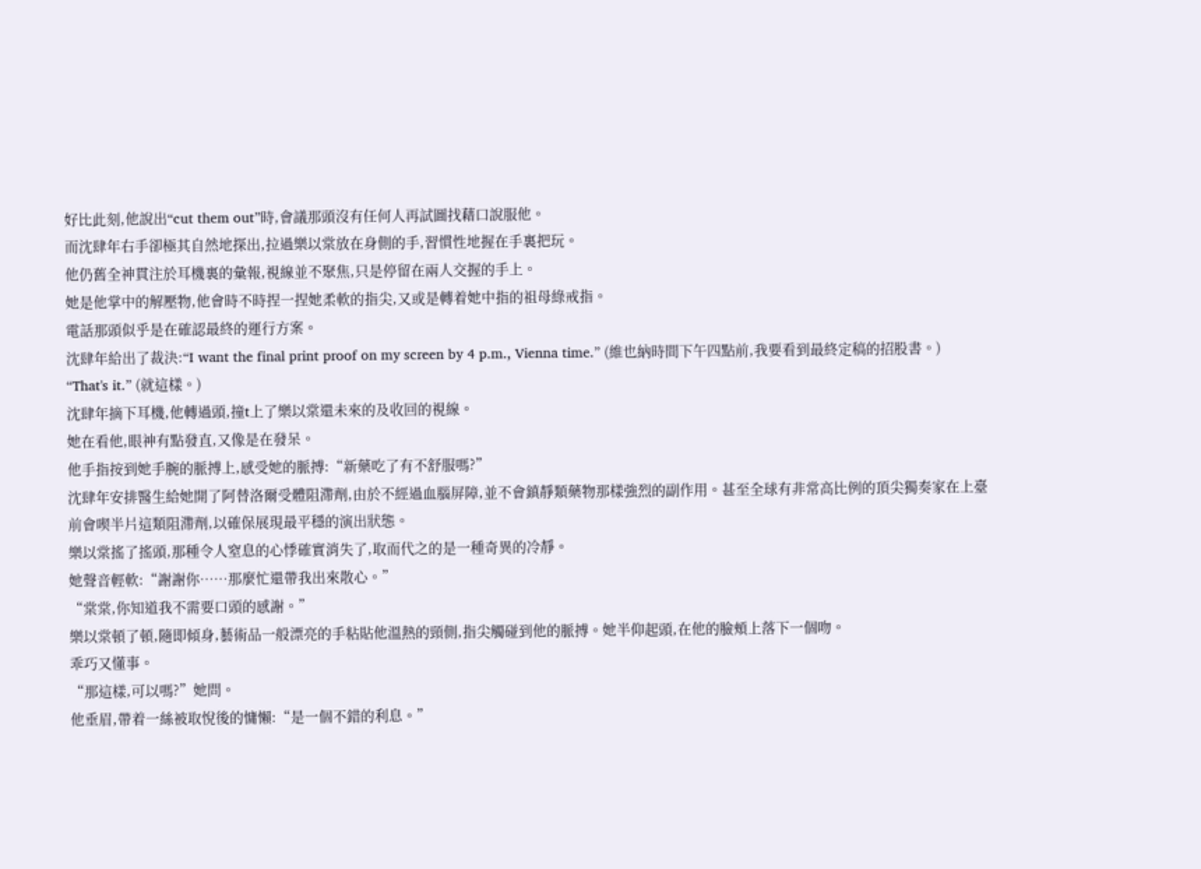好比此刻,他說出“cut them out”時,會議那頭沒有任何人再試圖找藉口說服他。
而沈肆年右手卻極其自然地探出,拉過樂以棠放在身側的手,習慣性地握在手裏把玩。
他仍舊全神貫注於耳機裏的彙報,視線並不聚焦,只是停留在兩人交握的手上。
她是他掌中的解壓物,他會時不時捏一捏她柔軟的指尖,又或是轉着她中指的祖母綠戒指。
電話那頭似乎是在確認最終的運行方案。
沈肆年給出了裁決:“I want the final print proof on my screen by 4 p.m., Vienna time.” (維也納時間下午四點前,我要看到最終定稿的招股書。)
“That's it.” (就這樣。)
沈肆年摘下耳機,他轉過頭,撞t上了樂以棠還未來的及收回的視線。
她在看他,眼神有點發直,又像是在發呆。
他手指按到她手腕的脈搏上,感受她的脈搏:“新藥吃了有不舒服嗎?”
沈肆年安排醫生給她開了阿替洛爾受體阻滯劑,由於不經過血腦屏障,並不會鎮靜類藥物那樣強烈的副作用。甚至全球有非常高比例的頂尖獨奏家在上臺前會喫半片這類阻滯劑,以確保展現最平穩的演出狀態。
樂以棠搖了搖頭,那種令人窒息的心悸確實消失了,取而代之的是一種奇異的冷靜。
她聲音輕軟:“謝謝你……那麼忙還帶我出來散心。”
“棠棠,你知道我不需要口頭的感謝。”
樂以棠頓了頓,隨即傾身,藝術品一般漂亮的手粘貼他溫熱的頸側,指尖觸碰到他的脈搏。她半仰起頭,在他的臉頰上落下一個吻。
乖巧又懂事。
“那這樣,可以嗎?”她問。
他垂眉,帶着一絲被取悅後的慵懶:“是一個不錯的利息。”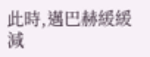此時,邁巴赫緩緩減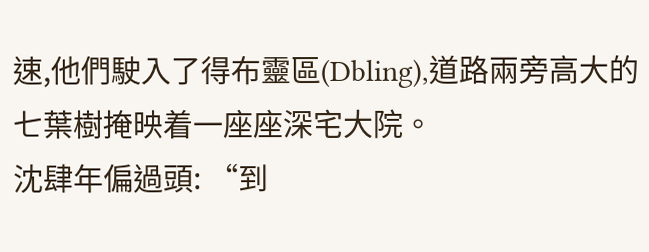速,他們駛入了得布靈區(Dbling),道路兩旁高大的七葉樹掩映着一座座深宅大院。
沈肆年偏過頭: “到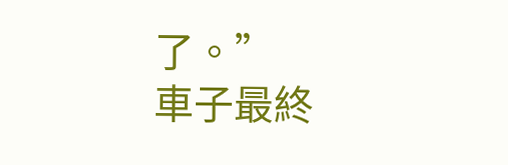了。”
車子最終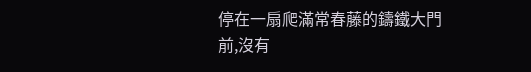停在一扇爬滿常春藤的鑄鐵大門前,沒有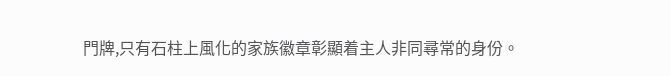門牌,只有石柱上風化的家族徽章彰顯着主人非同尋常的身份。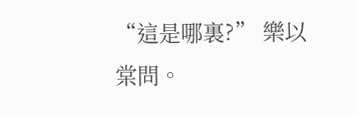“這是哪裏?” 樂以棠問。